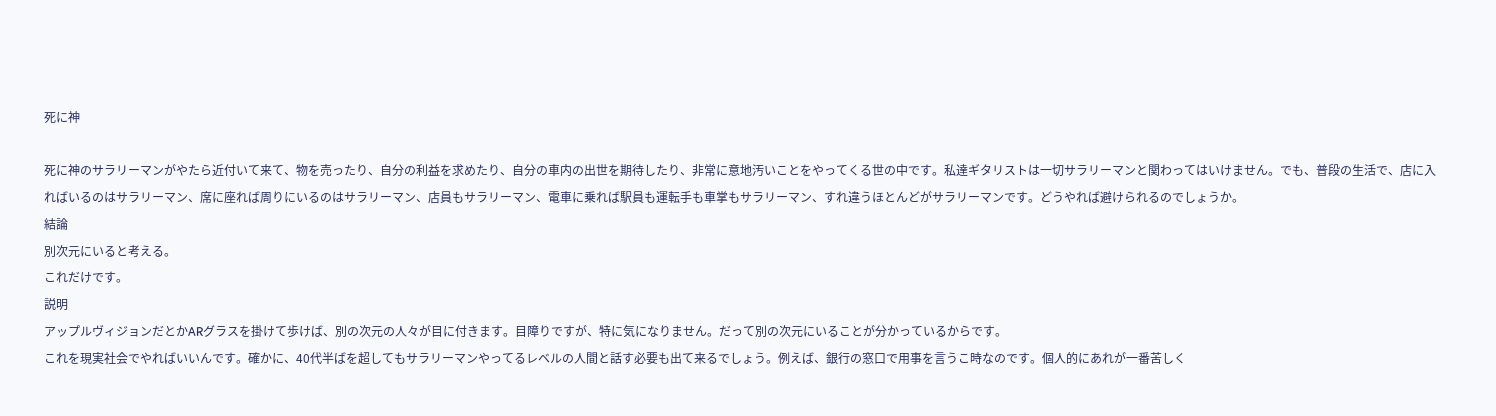死に神

死に神のサラリーマンがやたら近付いて来て、物を売ったり、自分の利益を求めたり、自分の車内の出世を期待したり、非常に意地汚いことをやってくる世の中です。私達ギタリストは一切サラリーマンと関わってはいけません。でも、普段の生活で、店に入ればいるのはサラリーマン、席に座れば周りにいるのはサラリーマン、店員もサラリーマン、電車に乗れば駅員も運転手も車掌もサラリーマン、すれ違うほとんどがサラリーマンです。どうやれば避けられるのでしょうか。
結論
別次元にいると考える。
これだけです。
説明
アップルヴィジョンだとかARグラスを掛けて歩けば、別の次元の人々が目に付きます。目障りですが、特に気になりません。だって別の次元にいることが分かっているからです。
これを現実社会でやればいいんです。確かに、40代半ばを超してもサラリーマンやってるレベルの人間と話す必要も出て来るでしょう。例えば、銀行の窓口で用事を言うこ時なのです。個人的にあれが一番苦しく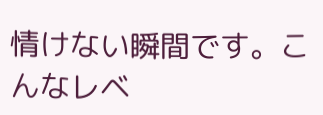情けない瞬間です。こんなレベ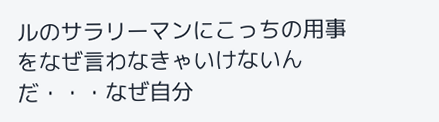ルのサラリーマンにこっちの用事をなぜ言わなきゃいけないんだ・・・なぜ自分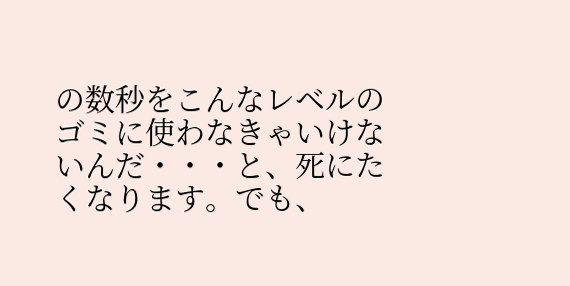の数秒をこんなレベルのゴミに使わなきゃいけないんだ・・・と、死にたくなります。でも、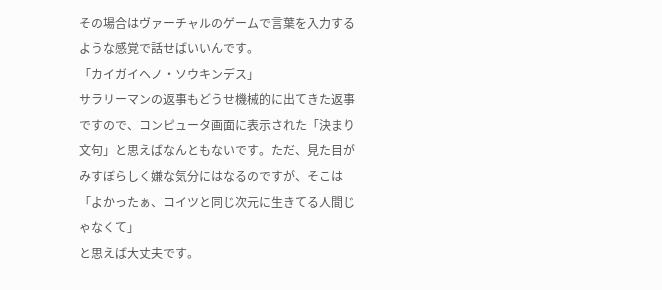その場合はヴァーチャルのゲームで言葉を入力するような感覚で話せばいいんです。
「カイガイヘノ・ソウキンデス」
サラリーマンの返事もどうせ機械的に出てきた返事ですので、コンピュータ画面に表示された「決まり文句」と思えばなんともないです。ただ、見た目がみすぼらしく嫌な気分にはなるのですが、そこは
「よかったぁ、コイツと同じ次元に生きてる人間じゃなくて」
と思えば大丈夫です。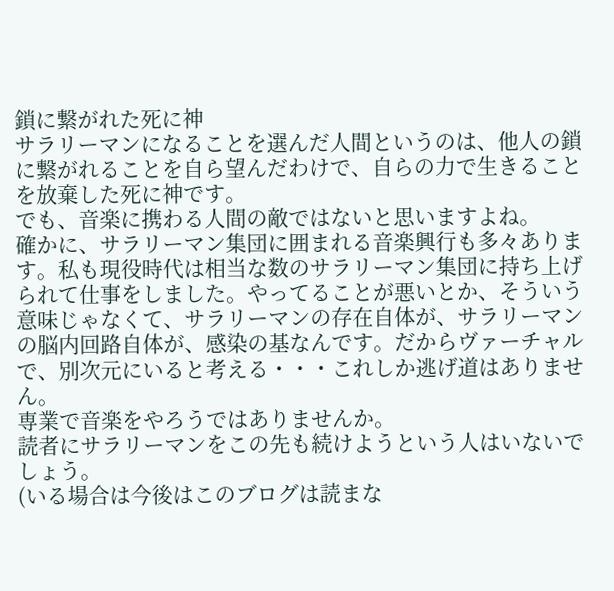鎖に繋がれた死に神
サラリーマンになることを選んだ人間というのは、他人の鎖に繋がれることを自ら望んだわけで、自らの力で生きることを放棄した死に神です。
でも、音楽に携わる人間の敵ではないと思いますよね。
確かに、サラリーマン集団に囲まれる音楽興行も多々あります。私も現役時代は相当な数のサラリーマン集団に持ち上げられて仕事をしました。やってることが悪いとか、そういう意味じゃなくて、サラリーマンの存在自体が、サラリーマンの脳内回路自体が、感染の基なんです。だからヴァーチャルで、別次元にいると考える・・・これしか逃げ道はありません。
専業で音楽をやろうではありませんか。
読者にサラリーマンをこの先も続けようという人はいないでしょう。
(いる場合は今後はこのブログは読まな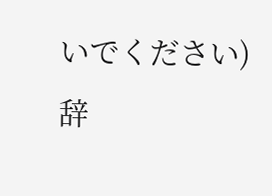いでください)
辞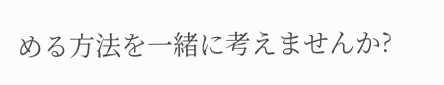める方法を一緒に考えませんか?